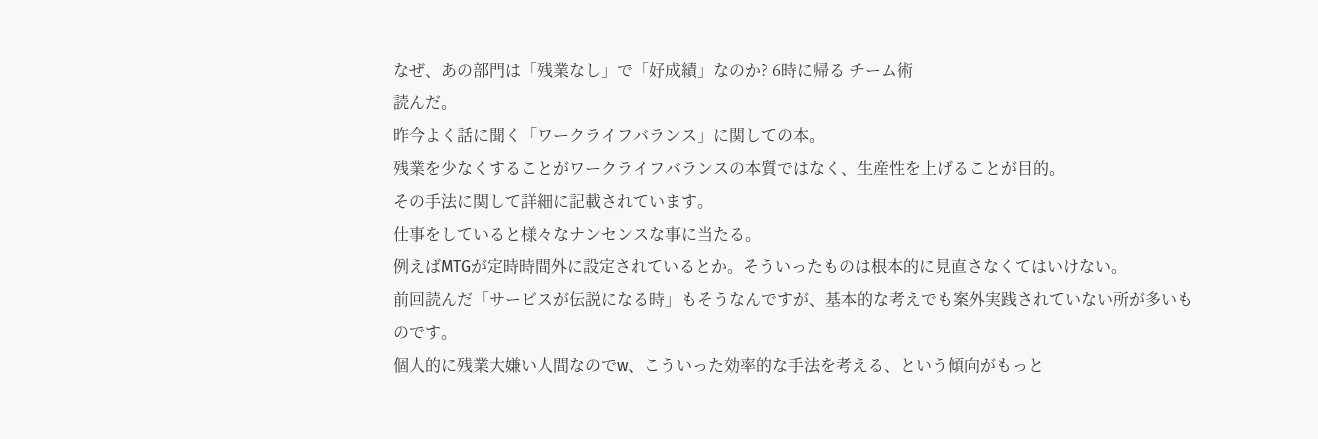なぜ、あの部門は「残業なし」で「好成績」なのか? 6時に帰る チーム術
読んだ。
昨今よく話に聞く「ワークライフバランス」に関しての本。
残業を少なくすることがワークライフバランスの本質ではなく、生産性を上げることが目的。
その手法に関して詳細に記載されています。
仕事をしていると様々なナンセンスな事に当たる。
例えばMTGが定時時間外に設定されているとか。そういったものは根本的に見直さなくてはいけない。
前回読んだ「サービスが伝説になる時」もそうなんですが、基本的な考えでも案外実践されていない所が多いものです。
個人的に残業大嫌い人間なのでw、こういった効率的な手法を考える、という傾向がもっと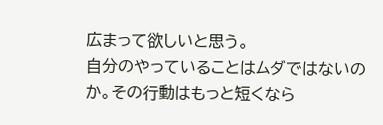広まって欲しいと思う。
自分のやっていることはムダではないのか。その行動はもっと短くなら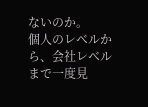ないのか。
個人のレベルから、会社レベルまで一度見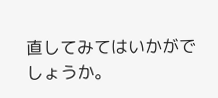直してみてはいかがでしょうか。